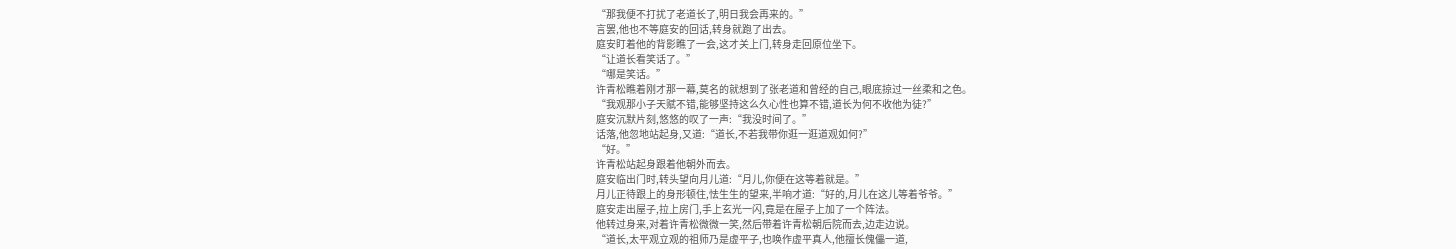“那我便不打扰了老道长了,明日我会再来的。”
言罢,他也不等庭安的回话,转身就跑了出去。
庭安盯着他的背影瞧了一会,这才关上门,转身走回原位坐下。
“让道长看笑话了。”
“哪是笑话。”
许青松瞧着刚才那一幕,莫名的就想到了张老道和曾经的自己,眼底掠过一丝柔和之色。
“我观那小子天赋不错,能够坚持这么久心性也算不错,道长为何不收他为徒?”
庭安沉默片刻,悠悠的叹了一声:“我没时间了。”
话落,他忽地站起身,又道:“道长,不若我带你逛一逛道观如何?”
“好。”
许青松站起身跟着他朝外而去。
庭安临出门时,转头望向月儿道:“月儿,你便在这等着就是。”
月儿正待跟上的身形顿住,怯生生的望来,半响才道:“好的,月儿在这儿等着爷爷。”
庭安走出屋子,拉上房门,手上玄光一闪,竟是在屋子上加了一个阵法。
他转过身来,对着许青松微微一笑,然后带着许青松朝后院而去,边走边说。
“道长,太平观立观的祖师乃是虚平子,也唤作虚平真人,他擅长傀儡一道,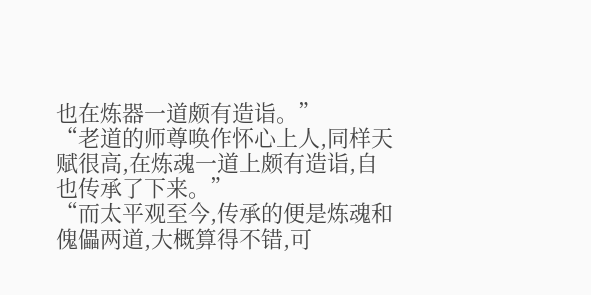也在炼器一道颇有造诣。”
“老道的师尊唤作怀心上人,同样天赋很高,在炼魂一道上颇有造诣,自也传承了下来。”
“而太平观至今,传承的便是炼魂和傀儡两道,大概算得不错,可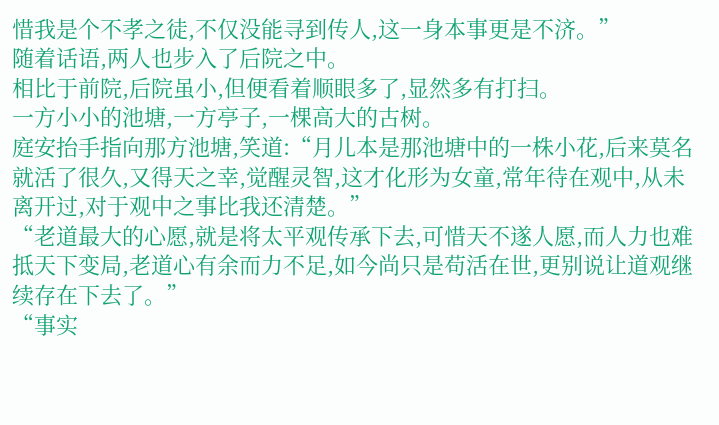惜我是个不孝之徒,不仅没能寻到传人,这一身本事更是不济。”
随着话语,两人也步入了后院之中。
相比于前院,后院虽小,但便看着顺眼多了,显然多有打扫。
一方小小的池塘,一方亭子,一棵高大的古树。
庭安抬手指向那方池塘,笑道:“月儿本是那池塘中的一株小花,后来莫名就活了很久,又得天之幸,觉醒灵智,这才化形为女童,常年待在观中,从未离开过,对于观中之事比我还清楚。”
“老道最大的心愿,就是将太平观传承下去,可惜天不遂人愿,而人力也难抵天下变局,老道心有余而力不足,如今尚只是苟活在世,更别说让道观继续存在下去了。”
“事实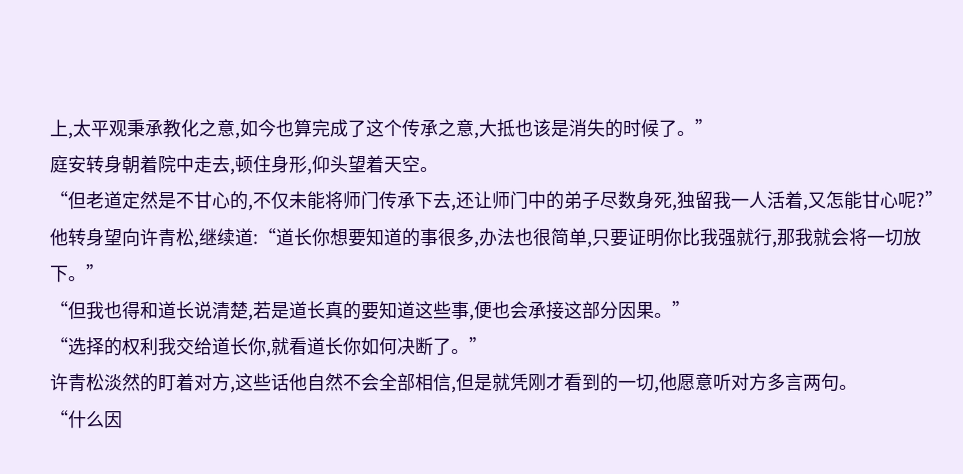上,太平观秉承教化之意,如今也算完成了这个传承之意,大抵也该是消失的时候了。”
庭安转身朝着院中走去,顿住身形,仰头望着天空。
“但老道定然是不甘心的,不仅未能将师门传承下去,还让师门中的弟子尽数身死,独留我一人活着,又怎能甘心呢?”
他转身望向许青松,继续道:“道长你想要知道的事很多,办法也很简单,只要证明你比我强就行,那我就会将一切放下。”
“但我也得和道长说清楚,若是道长真的要知道这些事,便也会承接这部分因果。”
“选择的权利我交给道长你,就看道长你如何决断了。”
许青松淡然的盯着对方,这些话他自然不会全部相信,但是就凭刚才看到的一切,他愿意听对方多言两句。
“什么因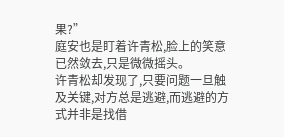果?”
庭安也是盯着许青松,脸上的笑意已然敛去,只是微微摇头。
许青松却发现了,只要问题一旦触及关键,对方总是逃避,而逃避的方式并非是找借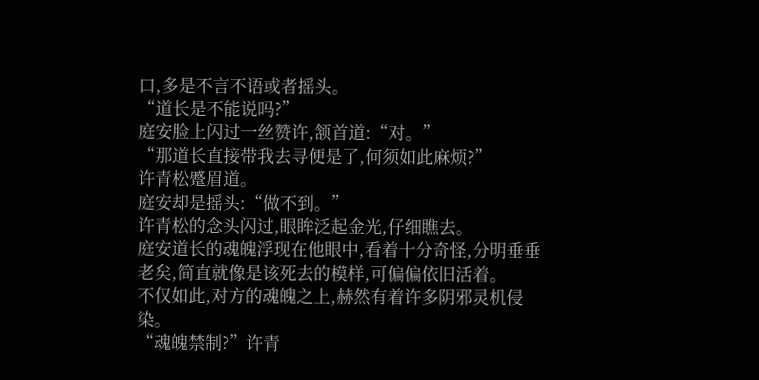口,多是不言不语或者摇头。
“道长是不能说吗?”
庭安脸上闪过一丝赞许,颔首道:“对。”
“那道长直接带我去寻便是了,何须如此麻烦?”
许青松蹙眉道。
庭安却是摇头:“做不到。”
许青松的念头闪过,眼眸泛起金光,仔细瞧去。
庭安道长的魂魄浮现在他眼中,看着十分奇怪,分明垂垂老矣,简直就像是该死去的模样,可偏偏依旧活着。
不仅如此,对方的魂魄之上,赫然有着许多阴邪灵机侵染。
“魂魄禁制?”许青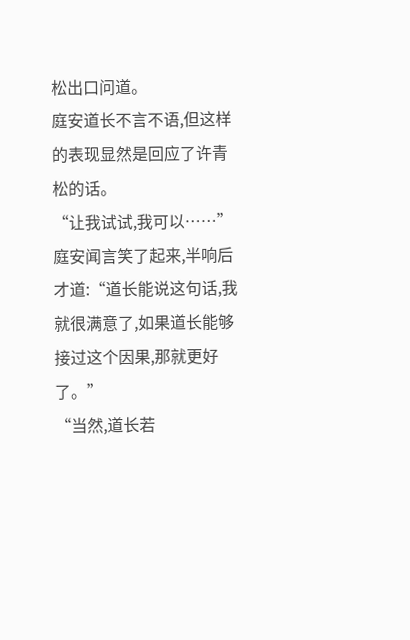松出口问道。
庭安道长不言不语,但这样的表现显然是回应了许青松的话。
“让我试试,我可以……”
庭安闻言笑了起来,半响后才道:“道长能说这句话,我就很满意了,如果道长能够接过这个因果,那就更好了。”
“当然,道长若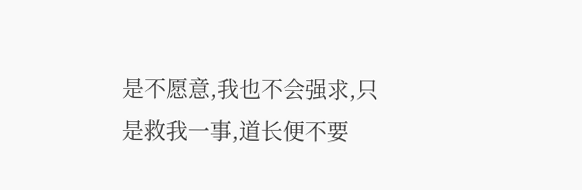是不愿意,我也不会强求,只是救我一事,道长便不要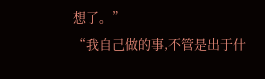想了。”
“我自己做的事,不管是出于什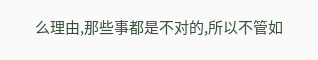么理由,那些事都是不对的,所以不管如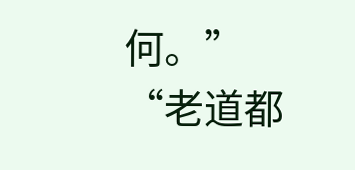何。”
“老道都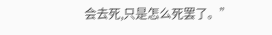会去死,只是怎么死罢了。”